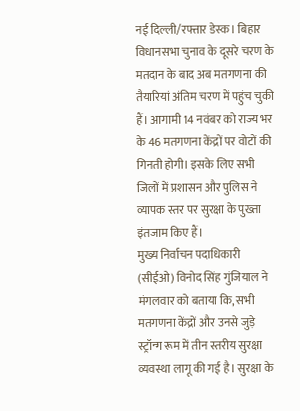नई दिल्ली/रफ्तार डेस्क। बिहार विधानसभा चुनाव के दूसरे चरण के मतदान के बाद अब मतगणना की तैयारियां अंतिम चरण में पहुंच चुकी हैं। आगामी 14 नवंबर को राज्य भर के 46 मतगणना केंद्रों पर वोटों की गिनती होगी। इसके लिए सभी जिलों में प्रशासन और पुलिस ने व्यापक स्तर पर सुरक्षा के पुख्ता इंतजाम किए हैं।
मुख्य निर्वाचन पदाधिकारी (सीईओ) विनोद सिंह गुंजियाल ने मंगलवार को बताया कि, सभी मतगणना केंद्रों और उनसे जुड़े स्ट्रॉन्ग रूम में तीन स्तरीय सुरक्षा व्यवस्था लागू की गई है। सुरक्षा के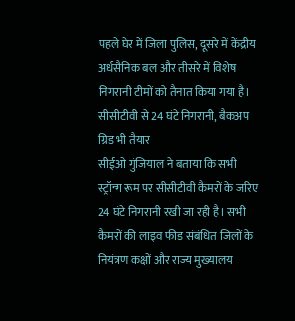पहले घेर में जिला पुलिस, दूसरे में केंद्रीय अर्धसैनिक बल और तीसरे में विशेष निगरानी टीमों को तैनात किया गया है।
सीसीटीवी से 24 घंटे निगरानी, बैकअप ग्रिड भी तैयार
सीईओ गुंजियाल ने बताया कि सभी स्ट्रॉन्ग रूम पर सीसीटीवी कैमरों के जरिए 24 घंटे निगरानी रखी जा रही है। सभी कैमरों की लाइव फीड संबंधित जिलों के नियंत्रण कक्षों और राज्य मुख्यालय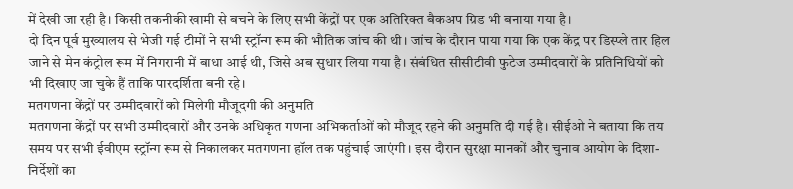में देखी जा रही है। किसी तकनीकी खामी से बचने के लिए सभी केंद्रों पर एक अतिरिक्त बैकअप ग्रिड भी बनाया गया है।
दो दिन पूर्व मुख्यालय से भेजी गई टीमों ने सभी स्ट्रॉन्ग रूम की भौतिक जांच की थी। जांच के दौरान पाया गया कि एक केंद्र पर डिस्प्ले तार हिल जाने से मेन कंट्रोल रूम में निगरानी में बाधा आई थी, जिसे अब सुधार लिया गया है। संबंधित सीसीटीवी फुटेज उम्मीदवारों के प्रतिनिधियों को भी दिखाए जा चुके हैं ताकि पारदर्शिता बनी रहे।
मतगणना केंद्रों पर उम्मीदवारों को मिलेगी मौजूदगी की अनुमति
मतगणना केंद्रों पर सभी उम्मीदवारों और उनके अधिकृत गणना अभिकर्ताओं को मौजूद रहने की अनुमति दी गई है। सीईओ ने बताया कि तय समय पर सभी ईवीएम स्ट्रॉन्ग रूम से निकालकर मतगणना हॉल तक पहुंचाई जाएंगी। इस दौरान सुरक्षा मानकों और चुनाव आयोग के दिशा-निर्देशों का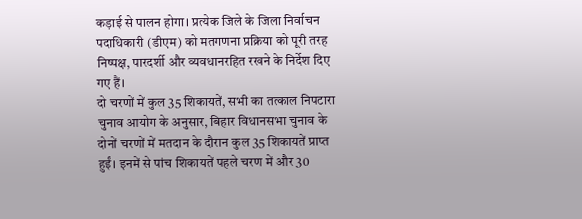कड़ाई से पालन होगा। प्रत्येक जिले के जिला निर्वाचन पदाधिकारी (डीएम) को मतगणना प्रक्रिया को पूरी तरह निष्पक्ष, पारदर्शी और व्यवधानरहित रखने के निर्देश दिए गए हैं।
दो चरणों में कुल 35 शिकायतें, सभी का तत्काल निपटारा
चुनाव आयोग के अनुसार, बिहार विधानसभा चुनाव के दोनों चरणों में मतदान के दौरान कुल 35 शिकायतें प्राप्त हुईं। इनमें से पांच शिकायतें पहले चरण में और 30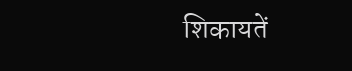शिकायतें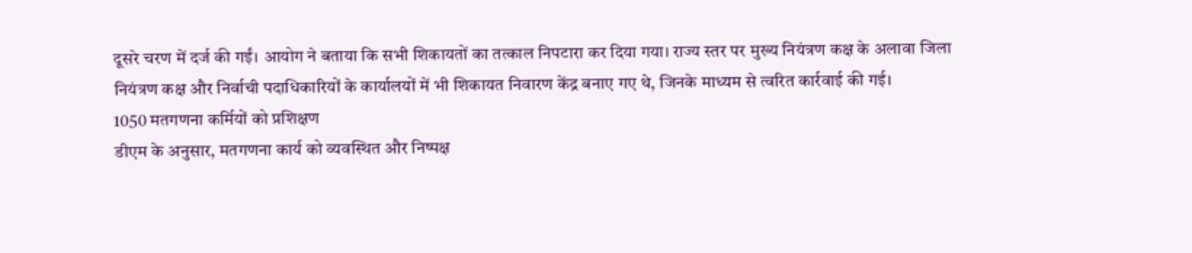दूसरे चरण में दर्ज की गईं। आयोग ने बताया कि सभी शिकायतों का तत्काल निपटारा कर दिया गया। राज्य स्तर पर मुख्य नियंत्रण कक्ष के अलावा जिला नियंत्रण कक्ष और निर्वाची पदाधिकारियों के कार्यालयों में भी शिकायत निवारण केंद्र बनाए गए थे, जिनके माध्यम से त्वरित कार्रवाई की गई।
1050 मतगणना कर्मियों को प्रशिक्षण
डीएम के अनुसार, मतगणना कार्य को व्यवस्थित और निष्पक्ष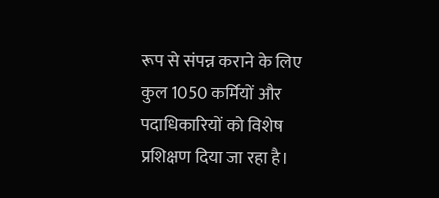रूप से संपन्न कराने के लिए कुल 1050 कर्मियों और पदाधिकारियों को विशेष प्रशिक्षण दिया जा रहा है।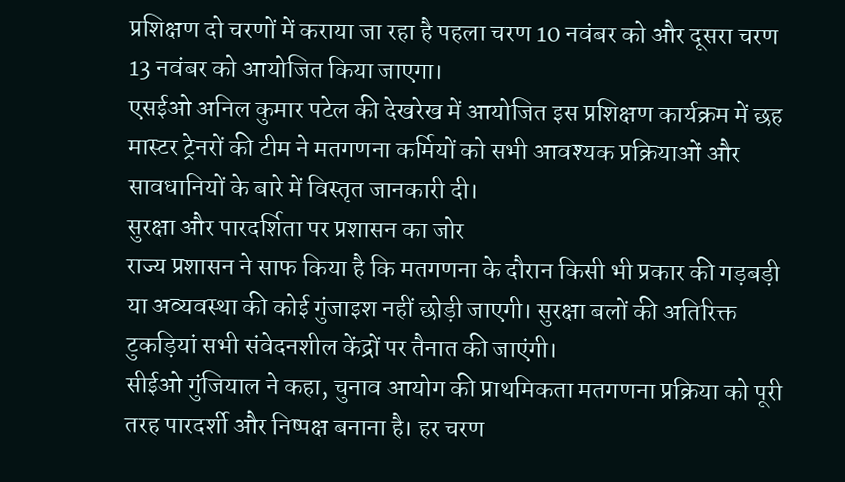प्रशिक्षण दो चरणों में कराया जा रहा है पहला चरण 10 नवंबर को और दूसरा चरण 13 नवंबर को आयोजित किया जाएगा।
एसईओ अनिल कुमार पटेल की देखरेख में आयोजित इस प्रशिक्षण कार्यक्रम में छह मास्टर ट्रेनरों की टीम ने मतगणना कर्मियों को सभी आवश्यक प्रक्रियाओं और सावधानियों के बारे में विस्तृत जानकारी दी।
सुरक्षा और पारदर्शिता पर प्रशासन का जोर
राज्य प्रशासन ने साफ किया है कि मतगणना के दौरान किसी भी प्रकार की गड़बड़ी या अव्यवस्था की कोई गुंजाइश नहीं छोड़ी जाएगी। सुरक्षा बलों की अतिरिक्त टुकड़ियां सभी संवेदनशील केंद्रों पर तैनात की जाएंगी।
सीईओ गुंजियाल ने कहा, चुनाव आयोग की प्राथमिकता मतगणना प्रक्रिया को पूरी तरह पारदर्शी और निष्पक्ष बनाना है। हर चरण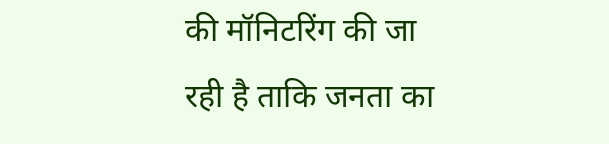की मॉनिटरिंग की जा रही है ताकि जनता का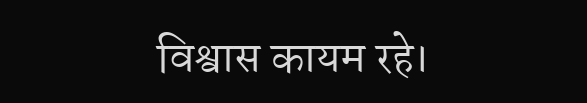विश्वास कायम रहे।